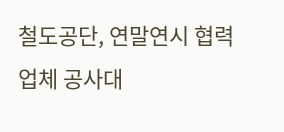철도공단, 연말연시 협력업체 공사대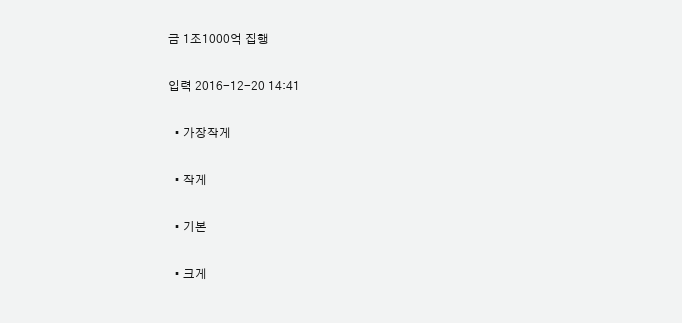금 1조1000억 집행

입력 2016-12-20 14:41

  • 가장작게

  • 작게

  • 기본

  • 크게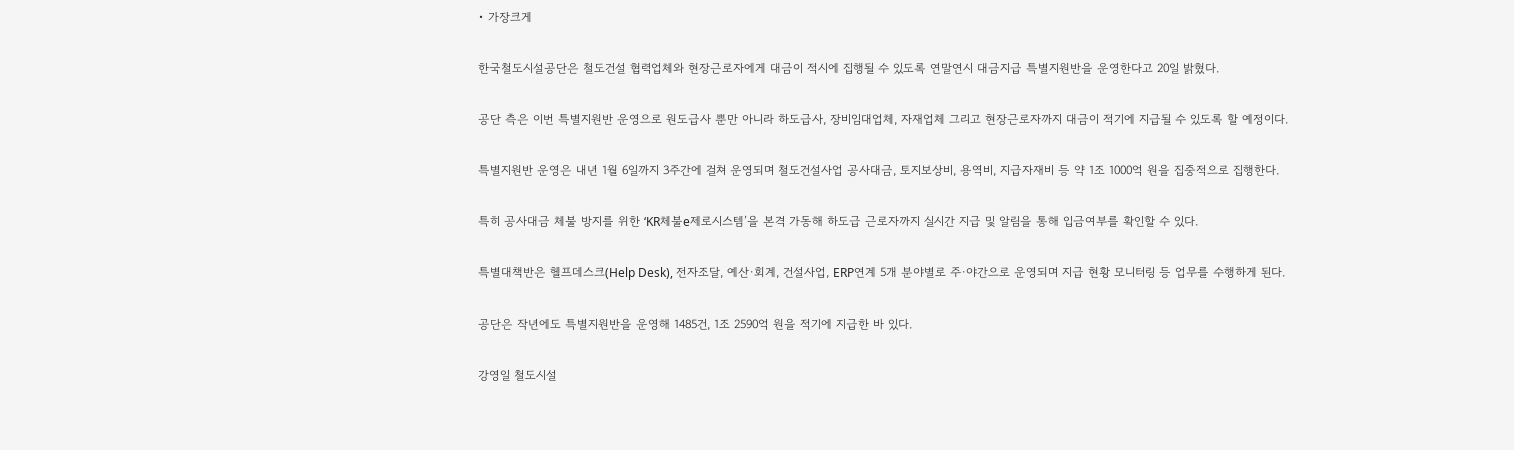• 가장크게

한국철도시설공단은 철도건설 협력업체와 현장근로자에게 대금이 적시에 집행될 수 있도록 연말연시 대금지급 특별지원반을 운영한다고 20일 밝혔다.

공단 측은 이번 특별지원반 운영으로 원도급사 뿐만 아니라 하도급사, 장비임대업체, 자재업체 그리고 현장근로자까지 대금이 적기에 지급될 수 있도록 할 예정이다.

특별지원반 운영은 내년 1월 6일까지 3주간에 걸쳐 운영되며 철도건설사업 공사대금, 토지보상비, 용역비, 지급자재비 등 약 1조 1000억 원을 집중적으로 집행한다.

특히 공사대금 체불 방지를 위한 ‘KR체불e제로시스템’을 본격 가동해 하도급 근로자까지 실시간 지급 및 알림을 통해 입금여부를 확인할 수 있다.

특별대책반은 헬프데스크(Help Desk), 전자조달, 예산·회계, 건설사업, ERP연계 5개 분야별로 주·야간으로 운영되며 지급 현황 모니터링 등 업무를 수행하게 된다.

공단은 작년에도 특별지원반을 운영해 1485건, 1조 2590억 원을 적기에 지급한 바 있다.

강영일 철도시설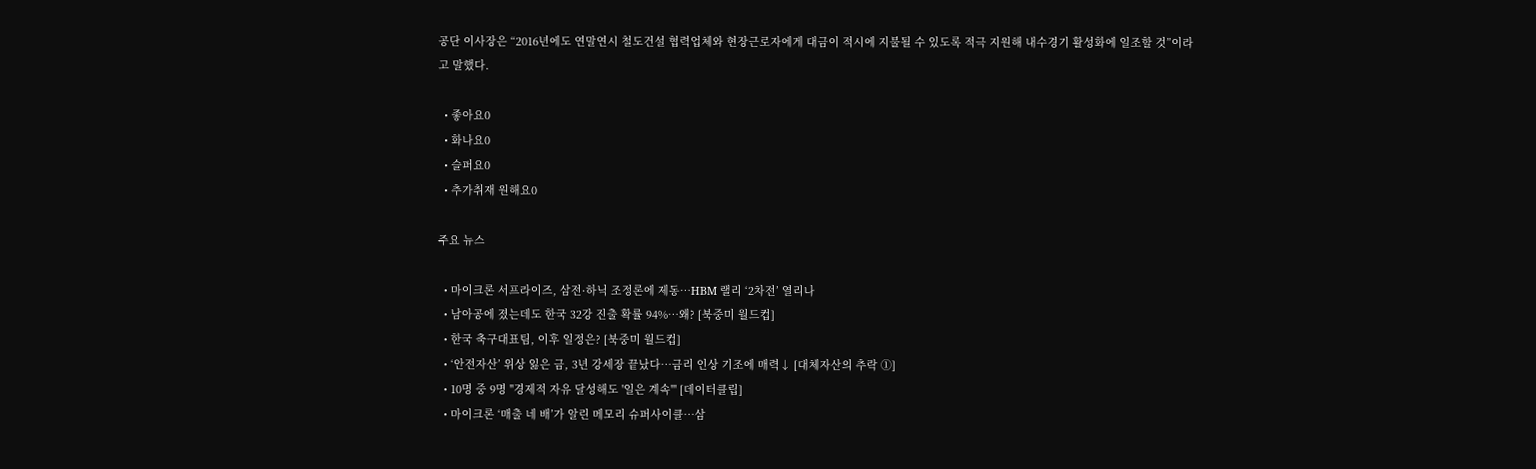공단 이사장은 “2016년에도 연말연시 철도건설 협력업체와 현장근로자에게 대금이 적시에 지불될 수 있도록 적극 지원해 내수경기 활성화에 일조할 것”이라고 말했다.

  • 좋아요0
  • 화나요0
  • 슬퍼요0
  • 추가취재 원해요0

주요 뉴스

  • 마이크론 서프라이즈, 삼전·하닉 조정론에 제동…HBM 랠리 ‘2차전’ 열리나
  • 남아공에 졌는데도 한국 32강 진출 확률 94%⋯왜? [북중미 월드컵]
  • 한국 축구대표팀, 이후 일정은? [북중미 월드컵]
  • ‘안전자산’ 위상 잃은 금, 3년 강세장 끝났다…금리 인상 기조에 매력↓ [대체자산의 추락 ①]
  • 10명 중 9명 "경제적 자유 달성해도 '일은 계속'" [데이터클립]
  • 마이크론 ‘매출 네 배’가 알린 메모리 슈퍼사이클…삼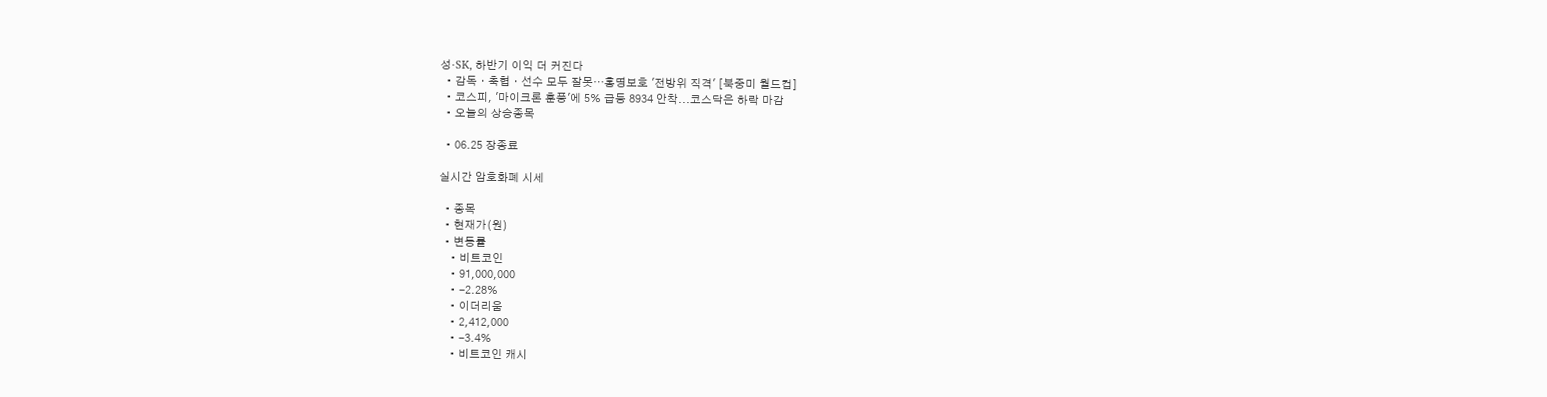성·SK, 하반기 이익 더 커진다
  • 감독ㆍ축협ㆍ선수 모두 잘못⋯홍명보호 '전방위 직격' [북중미 월드컵]
  • 코스피, '마이크론 훈풍'에 5% 급등 8934 안착...코스닥은 하락 마감
  • 오늘의 상승종목

  • 06.25 장종료

실시간 암호화폐 시세

  • 종목
  • 현재가(원)
  • 변동률
    • 비트코인
    • 91,000,000
    • -2.28%
    • 이더리움
    • 2,412,000
    • -3.4%
    • 비트코인 캐시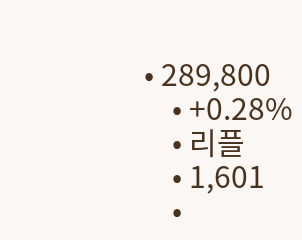• 289,800
    • +0.28%
    • 리플
    • 1,601
    •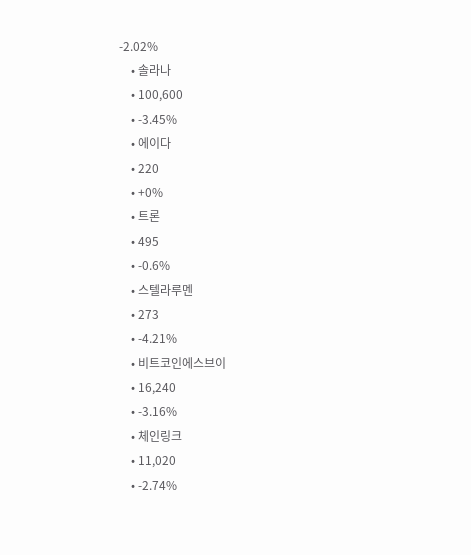-2.02%
    • 솔라나
    • 100,600
    • -3.45%
    • 에이다
    • 220
    • +0%
    • 트론
    • 495
    • -0.6%
    • 스텔라루멘
    • 273
    • -4.21%
    • 비트코인에스브이
    • 16,240
    • -3.16%
    • 체인링크
    • 11,020
    • -2.74%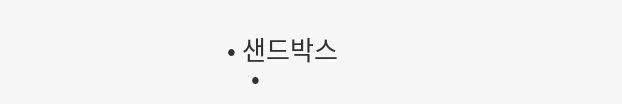• 샌드박스
    •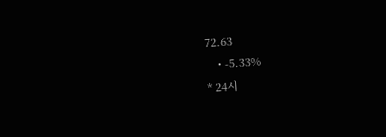72.63
    • -5.33%
* 24시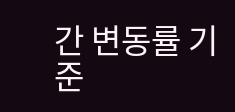간 변동률 기준